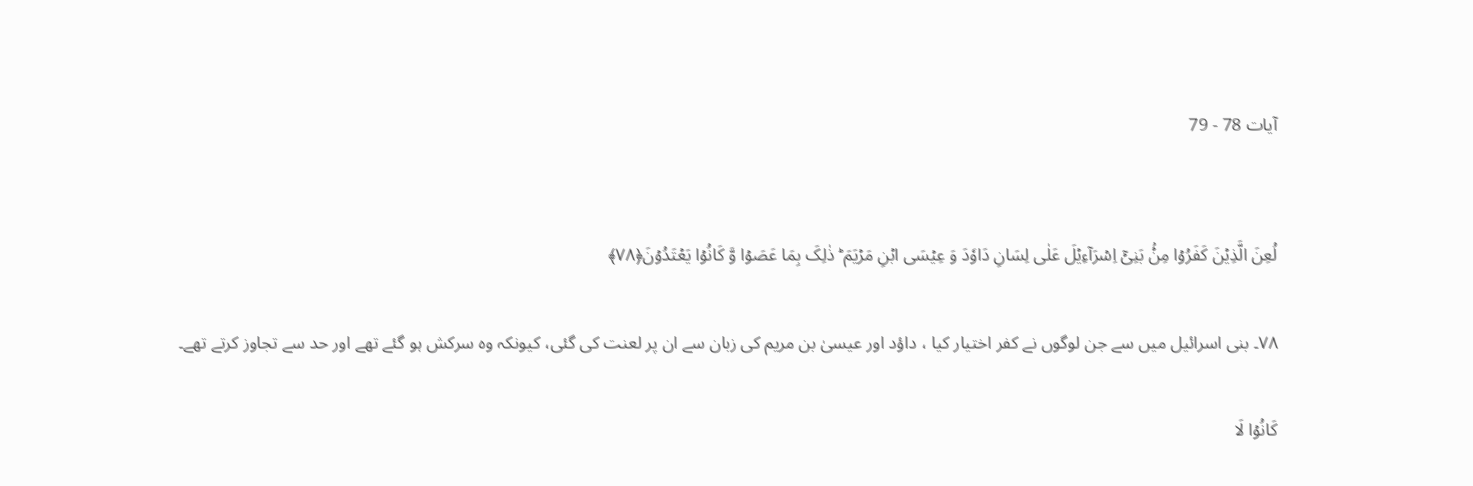آیات 78 - 79


لُعِنَ الَّذِیۡنَ کَفَرُوۡا مِنۡۢ بَنِیۡۤ اِسۡرَآءِیۡلَ عَلٰی لِسَانِ دَاوٗدَ وَ عِیۡسَی ابۡنِ مَرۡیَمَ ؕ ذٰلِکَ بِمَا عَصَوۡا وَّ کَانُوۡا یَعۡتَدُوۡنَ﴿۷۸﴾

۷۸۔ بنی اسرائیل میں سے جن لوگوں نے کفر اختیار کیا ، داؤد اور عیسیٰ بن مریم کی زبان سے ان پر لعنت کی گئی، کیونکہ وہ سرکش ہو گئے تھے اور حد سے تجاوز کرتے تھے۔

کَانُوۡا لَا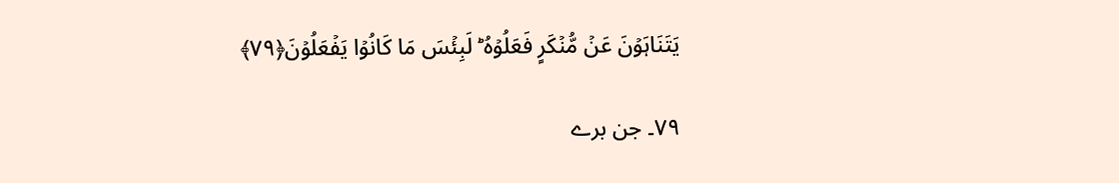یَتَنَاہَوۡنَ عَنۡ مُّنۡکَرٍ فَعَلُوۡہُ ؕ لَبِئۡسَ مَا کَانُوۡا یَفۡعَلُوۡنَ﴿۷۹﴾

۷۹۔ جن برے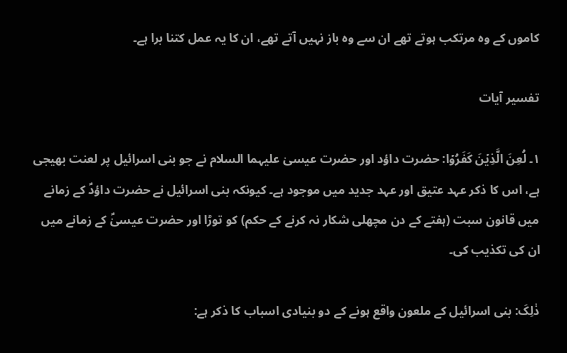کاموں کے وہ مرتکب ہوتے تھے ان سے وہ باز نہیں آتے تھے، ان کا یہ عمل کتنا برا ہے۔

تفسیر آیات

۱۔ لُعِنَ الَّذِیۡنَ کَفَرُوۡا: حضرت داؤد اور حضرت عیسیٰ علیہما السلام نے جو بنی اسرائیل پر لعنت بھیجی ہے، اس کا ذکر عہد عتیق اور عہد جدید میں موجود ہے۔ کیونکہ بنی اسرائیل نے حضرت داؤدؑ کے زمانے میں قانون سبت (ہفتے کے دن مچھلی شکار نہ کرنے کے حکم) کو توڑا اور حضرت عیسیٰؑ کے زمانے میں ان کی تکذیب کی۔

ذٰلِکَ: بنی اسرائیل کے ملعون واقع ہونے کے دو بنیادی اسباب کا ذکر ہے: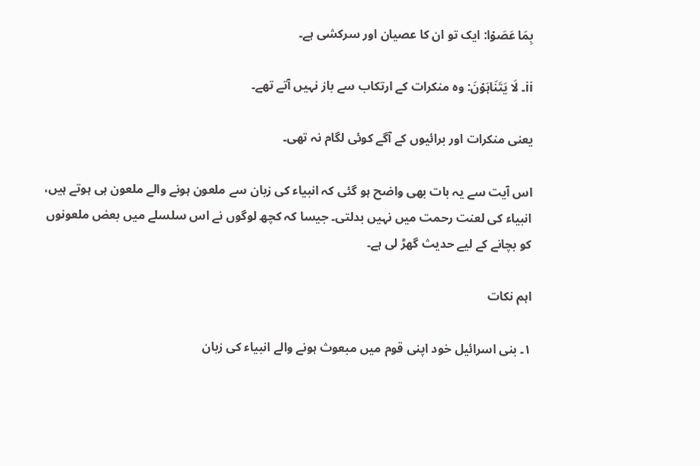بِمَا عَصَوۡا: ایک تو ان کا عصیان اور سرکشی ہے۔

ii۔ لَا یَتَنَاہَوۡنَ: وہ منکرات کے ارتکاب سے باز نہیں آتے تھے۔

یعنی منکرات اور برائیوں کے آگے کوئی لگام نہ تھی۔

اس آیت سے یہ بات بھی واضح ہو گئی کہ انبیاء کی زبان سے ملعون ہونے والے ملعون ہی ہوتے ہیں، انبیاء کی لعنت رحمت میں نہیں بدلتی۔ جیسا کہ کچھ لوگوں نے اس سلسلے میں بعض ملعونوں کو بچانے کے لیے حدیث گھڑ لی ہے۔

اہم نکات

۱۔ بنی اسرائیل خود اپنی قوم میں مبعوث ہونے والے انبیاء کی زبان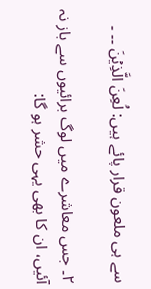سے ہی ملعون قرار پائے ہیں: لُعِنَ الَّذِیۡنَ ۔۔ ۔

۲۔ جس معاشرے میں لوگ برائیوں سے باز نہ آئیں، ان کا بھی یہی حشر ہو گا: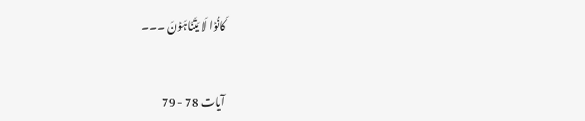کَانُوۡا لَا یَتَنَاہَوۡنَ ۔۔۔


آیات 78 - 79